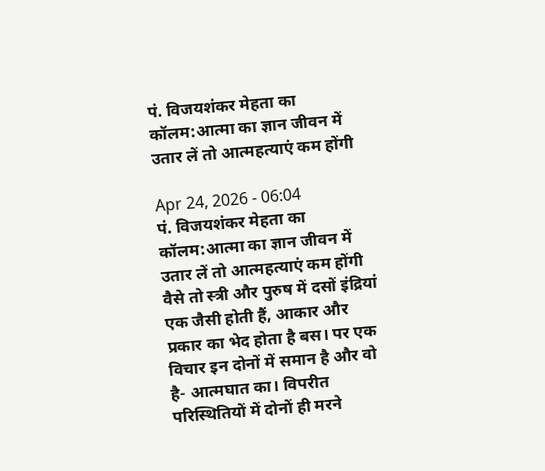पं. विजयशंकर मेहता का कॉलम:आत्मा का ज्ञान जीवन में उतार लें तो आत्महत्याएं कम होंगी

Apr 24, 2026 - 06:04
पं. विजयशंकर मेहता का कॉलम:आत्मा का ज्ञान जीवन में उतार लें तो आत्महत्याएं कम होंगी
वैसे तो स्त्री और पुरुष में दसों इंद्रियां एक जैसी होती हैं, आकार और प्रकार का भेद होता है बस। पर एक विचार इन दोनों में समान है और वो है- आत्मघात का। विपरीत परिस्थितियों में दोनों ही मरने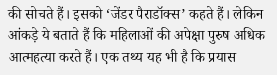की सोचते हैं। इसको ‘जेंडर पैराडॉक्स’ कहते हैं। लेकिन आंकड़े ये बताते हैं कि महिलाओं की अपेक्षा पुरुष अधिक आत्महत्या करते हैं। एक तथ्य यह भी है कि प्रयास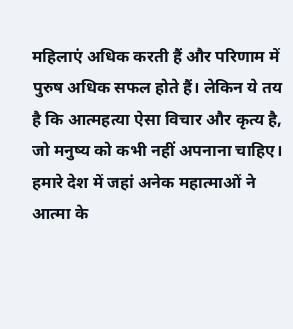महिलाएं अधिक करती हैं और परिणाम में पुरुष अधिक सफल होते हैं। लेकिन ये तय है कि आत्महत्या ऐसा विचार और कृत्य है, जो मनुष्य को कभी नहीं अपनाना चाहिए। हमारे देश में जहां अनेक महात्माओं ने आत्मा के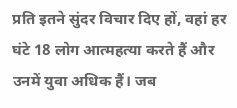प्रति इतने सुंदर विचार दिए हों, वहां हर घंटे 18 लोग आत्महत्या करते हैं और उनमें युवा अधिक हैं। जब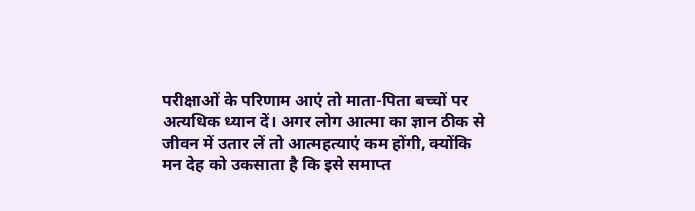परीक्षाओं के परिणाम आएं तो माता-पिता बच्चों पर अत्यधिक ध्यान दें। अगर लोग आत्मा का ज्ञान ठीक से जीवन में उतार लें तो आत्महत्याएं कम होंगी, क्योंकि मन देह को उकसाता है कि इसे समाप्त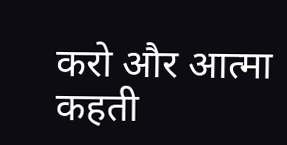करो और आत्मा कहती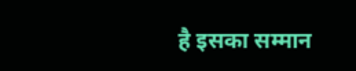है इसका सम्मान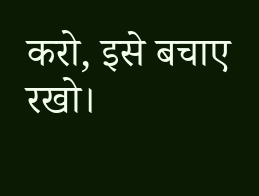करो, इसे बचाए रखो।